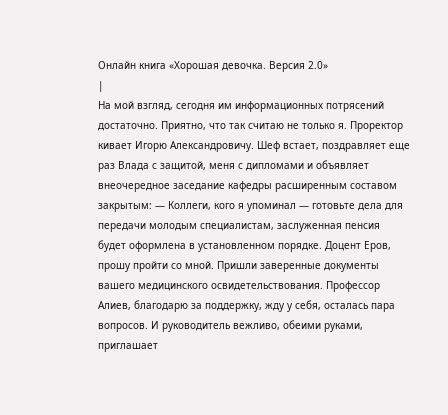Онлайн книга «Хорошая девочка. Версия 2.0»
|
На мой взгляд, сегодня им информационных потрясений достаточно. Приятно, что так считаю не только я. Проректор кивает Игорю Александровичу. Шеф встает, поздравляет еще раз Влада с защитой, меня с дипломами и объявляет внеочередное заседание кафедры расширенным составом закрытым: — Коллеги, кого я упоминал — готовьте дела для передачи молодым специалистам, заслуженная пенсия будет оформлена в установленном порядке. Доцент Еров, прошу пройти со мной. Пришли заверенные документы вашего медицинского освидетельствования. Профессор Алиев, благодарю за поддержку, жду у себя, осталась пара вопросов. И руководитель вежливо, обеими руками, приглашает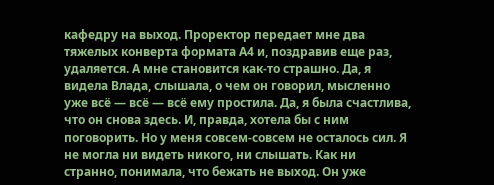кафедру на выход. Проректор передает мне два тяжелых конверта формата А4 и, поздравив еще раз, удаляется. А мне становится как-то страшно. Да, я видела Влада, слышала, о чем он говорил, мысленно уже всё — всё — всё ему простила. Да, я была счастлива, что он снова здесь. И, правда, хотела бы с ним поговорить. Но у меня совсем-совсем не осталось сил. Я не могла ни видеть никого, ни слышать. Как ни странно, понимала, что бежать не выход. Он уже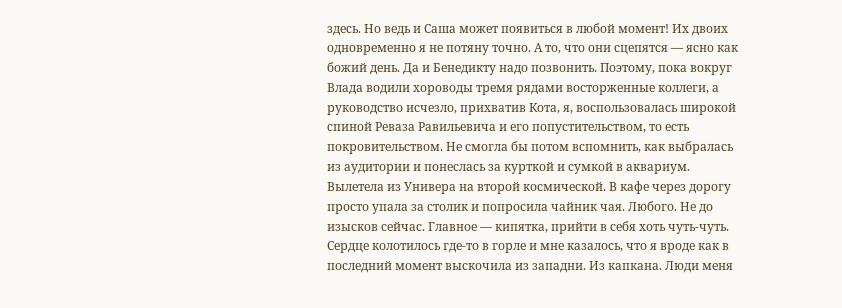здесь. Но ведь и Саша может появиться в любой момент! Их двоих одновременно я не потяну точно. А то, что они сцепятся — ясно как божий день. Да и Бенедикту надо позвонить. Поэтому, пока вокруг Влада водили хороводы тремя рядами восторженные коллеги, а руководство исчезло, прихватив Кота, я, воспользовалась широкой спиной Реваза Равильевича и его попустительством, то есть покровительством. Не смогла бы потом вспомнить, как выбралась из аудитории и понеслась за курткой и сумкой в аквариум. Вылетела из Универа на второй космической. В кафе через дорогу просто упала за столик и попросила чайник чая. Любого. Не до изысков сейчас. Главное — кипятка, прийти в себя хоть чуть-чуть. Сердце колотилось где-то в горле и мне казалось, что я вроде как в последний момент выскочила из западни. Из капкана. Люди меня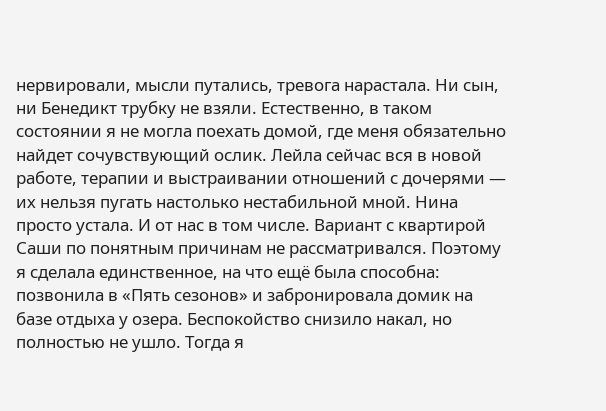нервировали, мысли путались, тревога нарастала. Ни сын, ни Бенедикт трубку не взяли. Естественно, в таком состоянии я не могла поехать домой, где меня обязательно найдет сочувствующий ослик. Лейла сейчас вся в новой работе, терапии и выстраивании отношений с дочерями — их нельзя пугать настолько нестабильной мной. Нина просто устала. И от нас в том числе. Вариант с квартирой Саши по понятным причинам не рассматривался. Поэтому я сделала единственное, на что ещё была способна: позвонила в «Пять сезонов» и забронировала домик на базе отдыха у озера. Беспокойство снизило накал, но полностью не ушло. Тогда я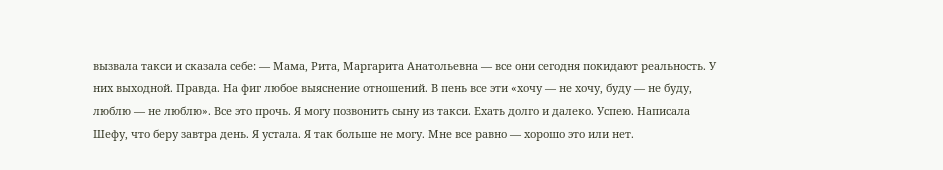вызвала такси и сказала себе: — Мама, Рита, Маргарита Анатольевна — все они сегодня покидают реальность. У них выходной. Правда. На фиг любое выяснение отношений. В пень все эти «хочу — не хочу, буду — не буду, люблю — не люблю». Все это прочь. Я могу позвонить сыну из такси. Ехать долго и далеко. Успею. Написала Шефу, что беру завтра день. Я устала. Я так больше не могу. Мне все равно — хорошо это или нет.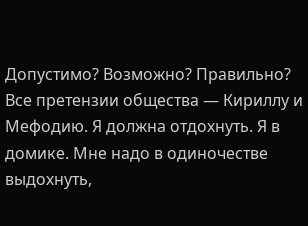Допустимо? Возможно? Правильно? Все претензии общества — Кириллу и Мефодию. Я должна отдохнуть. Я в домике. Мне надо в одиночестве выдохнуть,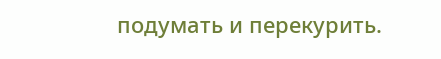подумать и перекурить.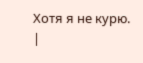Хотя я не курю. |